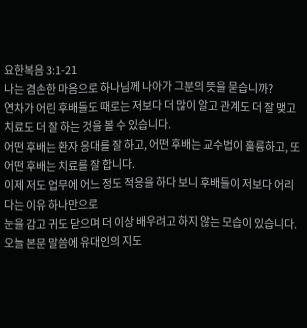요한복음 3:1-21
나는 겸손한 마음으로 하나님께 나아가 그분의 뜻을 묻습니까?
연차가 어린 후배들도 때로는 저보다 더 많이 알고 관계도 더 잘 맺고 치료도 더 잘 하는 것을 볼 수 있습니다.
어떤 후배는 환자 응대를 잘 하고, 어떤 후배는 교수법이 훌륭하고, 또 어떤 후배는 치료를 잘 합니다.
이제 저도 업무에 어느 정도 적응을 하다 보니 후배들이 저보다 어리다는 이유 하나만으로
눈을 감고 귀도 닫으며 더 이상 배우려고 하지 않는 모습이 있습니다.
오늘 본문 말씀에 유대인의 지도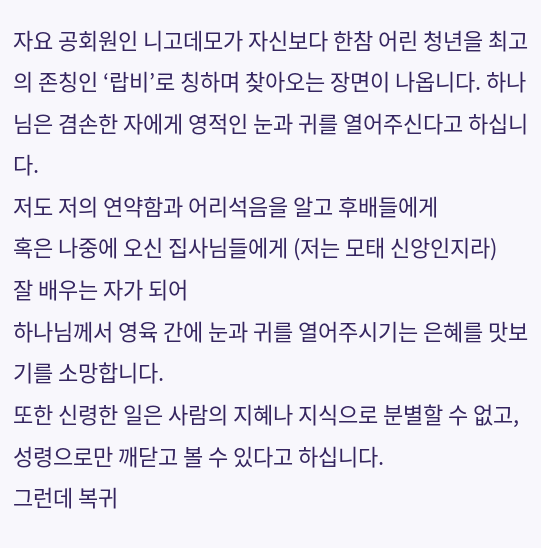자요 공회원인 니고데모가 자신보다 한참 어린 청년을 최고의 존칭인 ‘랍비’로 칭하며 찾아오는 장면이 나옵니다. 하나님은 겸손한 자에게 영적인 눈과 귀를 열어주신다고 하십니다.
저도 저의 연약함과 어리석음을 알고 후배들에게
혹은 나중에 오신 집사님들에게 (저는 모태 신앙인지라)
잘 배우는 자가 되어
하나님께서 영육 간에 눈과 귀를 열어주시기는 은혜를 맛보기를 소망합니다.
또한 신령한 일은 사람의 지혜나 지식으로 분별할 수 없고, 성령으로만 깨닫고 볼 수 있다고 하십니다.
그런데 복귀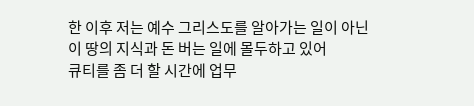한 이후 저는 예수 그리스도를 알아가는 일이 아닌
이 땅의 지식과 돈 버는 일에 몰두하고 있어
큐티를 좀 더 할 시간에 업무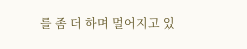를 좀 더 하며 멀어지고 있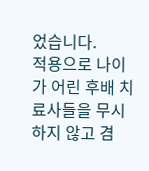었습니다.
적용으로 나이가 어린 후배 치료사들을 무시하지 않고 겸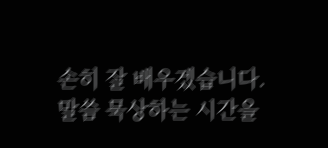손히 잘 배우겠습니다.
말씀 묵상하는 시간을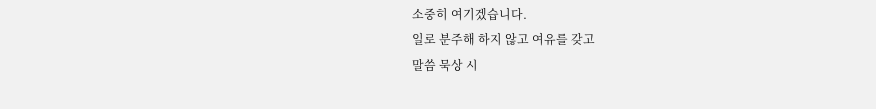소중히 여기겠습니다.
일로 분주해 하지 않고 여유를 갖고
말씀 묵상 시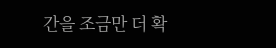간을 조금만 더 확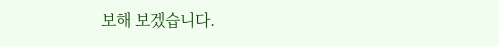보해 보겠습니다.